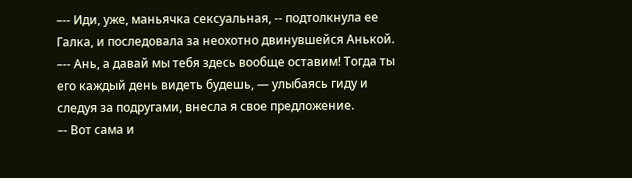–-- Иди, уже, маньячка сексуальная, -- подтолкнула ее Галка, и последовала за неохотно двинувшейся Анькой.
–-- Ань, а давай мы тебя здесь вообще оставим! Тогда ты его каждый день видеть будешь, — улыбаясь гиду и следуя за подругами, внесла я свое предложение.
–- Вот сама и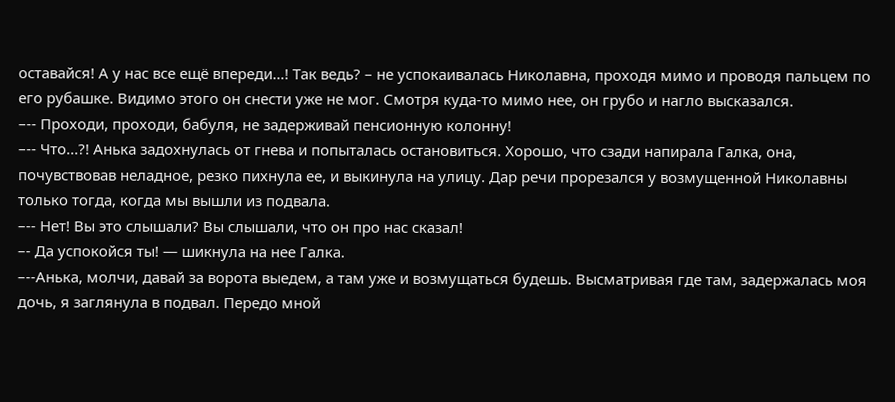оставайся! А у нас все ещё впереди…! Так ведь? – не успокаивалась Николавна, проходя мимо и проводя пальцем по его рубашке. Видимо этого он снести уже не мог. Смотря куда-то мимо нее, он грубо и нагло высказался.
–-- Проходи, проходи, бабуля, не задерживай пенсионную колонну!
–-- Что...?! Анька задохнулась от гнева и попыталась остановиться. Хорошо, что сзади напирала Галка, она, почувствовав неладное, резко пихнула ее, и выкинула на улицу. Дар речи прорезался у возмущенной Николавны только тогда, когда мы вышли из подвала.
–-- Нет! Вы это слышали? Вы слышали, что он про нас сказал!
–- Да успокойся ты! — шикнула на нее Галка.
–--Анька, молчи, давай за ворота выедем, а там уже и возмущаться будешь. Высматривая где там, задержалась моя дочь, я заглянула в подвал. Передо мной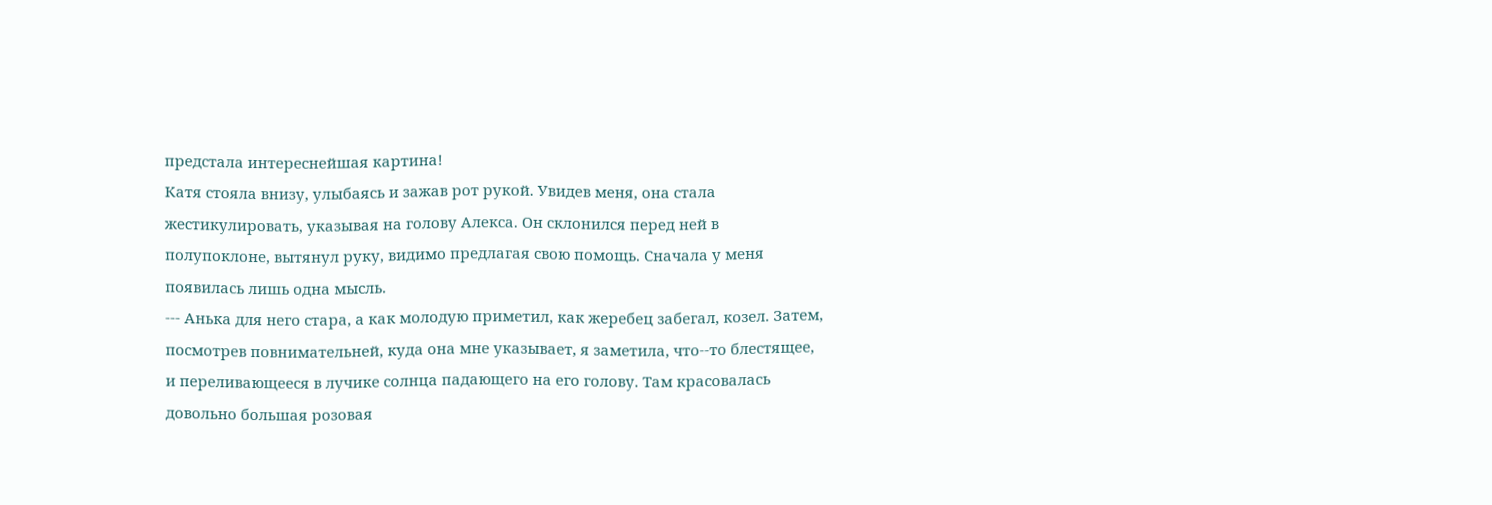предстала интереснейшая картина!
Катя стояла внизу, улыбаясь и зажав рот рукой. Увидев меня, она стала жестикулировать, указывая на голову Алекса. Он склонился перед ней в полупоклоне, вытянул руку, видимо предлагая свою помощь. Сначала у меня появилась лишь одна мысль.
--- Анька для него стара, а как молодую приметил, как жеребец забегал, козел. Затем, посмотрев повнимательней, куда она мне указывает, я заметила, что--то блестящее, и переливающееся в лучике солнца падающего на его голову. Там красовалась довольно большая розовая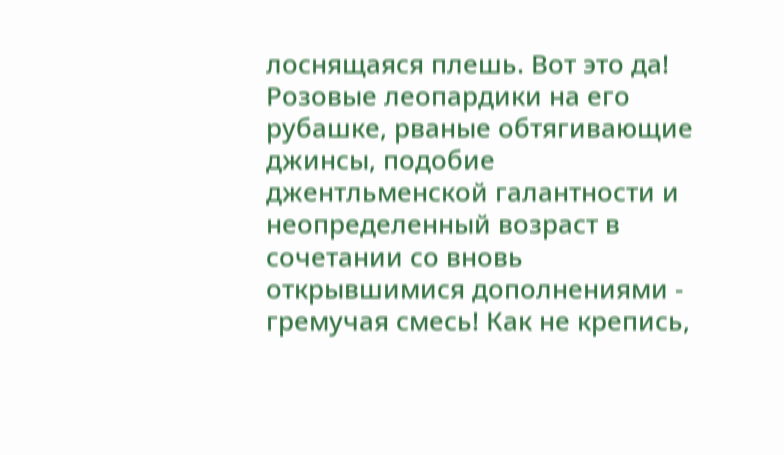лоснящаяся плешь. Вот это да! Розовые леопардики на его рубашке, рваные обтягивающие джинсы, подобие джентльменской галантности и неопределенный возраст в сочетании со вновь открывшимися дополнениями - гремучая смесь! Как не крепись,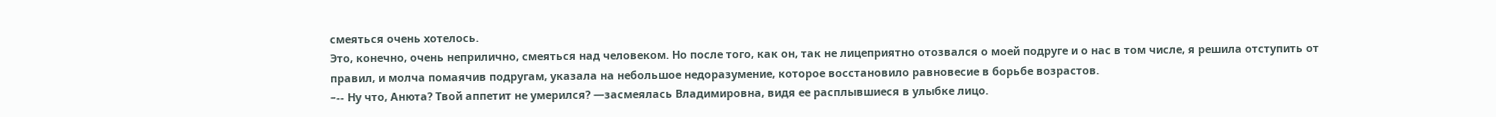смеяться очень хотелось.
Это, конечно, очень неприлично, смеяться над человеком. Но после того, как он, так не лицеприятно отозвался о моей подруге и о нас в том числе, я решила отступить от правил, и молча помаячив подругам, указала на небольшое недоразумение, которое восстановило равновесие в борьбе возрастов.
–-- Ну что, Анюта? Твой аппетит не умерился? —засмеялась Владимировна, видя ее расплывшиеся в улыбке лицо.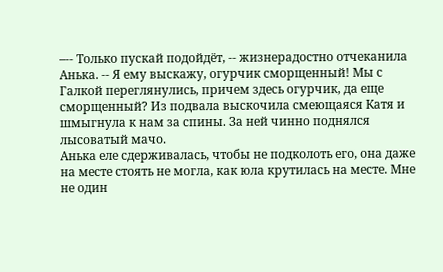–-- Только пускай подойдёт, -- жизнерадостно отчеканила Анька. -- Я ему выскажу, огурчик сморщенный! Мы с Галкой переглянулись, причем здесь огурчик, да еще сморщенный? Из подвала выскочила смеющаяся Катя и шмыгнула к нам за спины. За ней чинно поднялся лысоватый мачо.
Анька еле сдерживалась, чтобы не подколоть его, она даже на месте стоять не могла, как юла крутилась на месте. Мне не один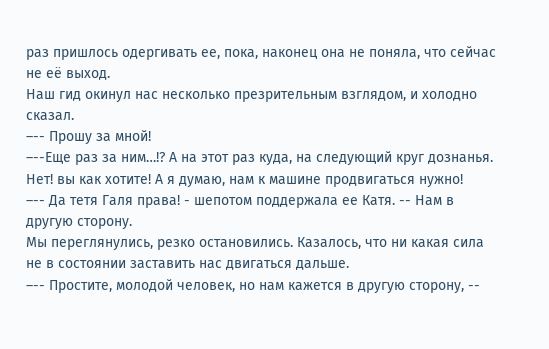раз пришлось одергивать ее, пока, наконец она не поняла, что сейчас не её выход.
Наш гид окинул нас несколько презрительным взглядом, и холодно сказал.
–-- Прошу за мной!
–--Еще раз за ним…!? А на этот раз куда, на следующий круг дознанья. Нет! вы как хотите! А я думаю, нам к машине продвигаться нужно!
–-- Да тетя Галя права! - шепотом поддержала ее Катя. -- Нам в другую сторону.
Мы переглянулись, резко остановились. Казалось, что ни какая сила не в состоянии заставить нас двигаться дальше.
–-- Простите, молодой человек, но нам кажется в другую сторону, --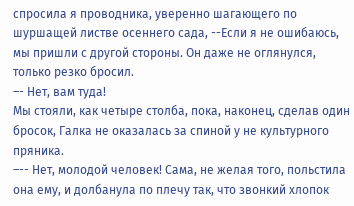спросила я проводника, уверенно шагающего по шуршащей листве осеннего сада, --Если я не ошибаюсь, мы пришли с другой стороны. Он даже не оглянулся, только резко бросил.
–- Нет, вам туда!
Мы стояли, как четыре столба, пока, наконец, сделав один бросок, Галка не оказалась за спиной у не культурного пряника.
–-- Нет, молодой человек! Сама, не желая того, польстила она ему, и долбанула по плечу так, что звонкий хлопок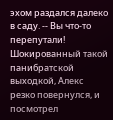эхом раздался далеко в саду. -- Вы что-то перепутали!
Шокированный такой панибратской выходкой, Алекс резко повернулся, и посмотрел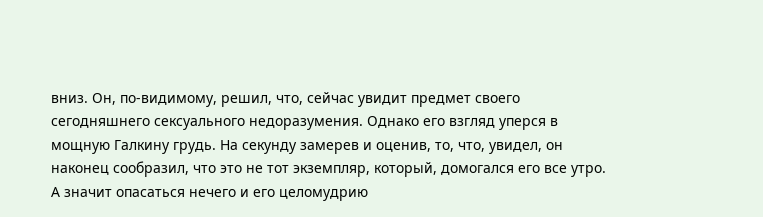вниз. Он, по-видимому, решил, что, сейчас увидит предмет своего сегодняшнего сексуального недоразумения. Однако его взгляд уперся в мощную Галкину грудь. На секунду замерев и оценив, то, что, увидел, он наконец сообразил, что это не тот экземпляр, который, домогался его все утро. А значит опасаться нечего и его целомудрию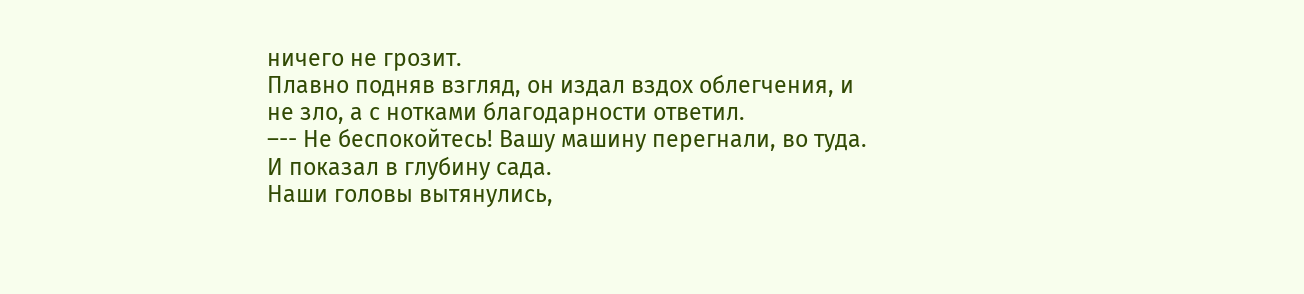ничего не грозит.
Плавно подняв взгляд, он издал вздох облегчения, и не зло, а с нотками благодарности ответил.
–-- Не беспокойтесь! Вашу машину перегнали, во туда. И показал в глубину сада.
Наши головы вытянулись,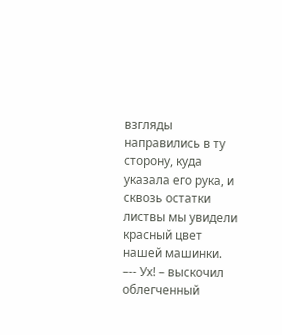взгляды направились в ту сторону, куда указала его рука, и сквозь остатки листвы мы увидели красный цвет нашей машинки.
–-- Ух! – выскочил облегченный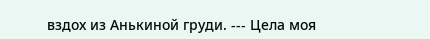вздох из Анькиной груди. --- Цела моя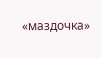«маздочка»